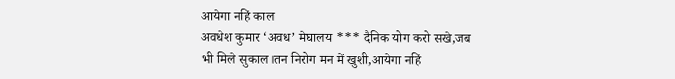आयेगा नहिं काल
अवधेश कुमार ‘अवध’ मेघालय *** दैनिक योग करो सखे,जब भी मिले सुकाल।तन निरोग मन में खुशी,आयेगा नहिं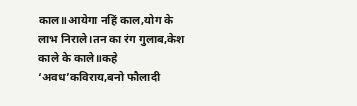काल॥आयेगा नहिं काल,योग के लाभ निराले।तन का रंग गुलाब,केश काले के काले॥कहे ‘अवध’कविराय,बनो फौलादी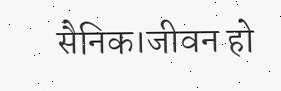सैनिक।जीवन हो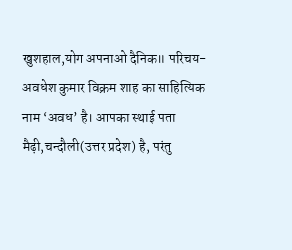खुशहाल,योग अपनाओ दैनिक॥ परिचय-अवधेश कुमार विक्रम शाह का साहित्यिक नाम ‘अवध’ है। आपका स्थाई पता मैढ़ी,चन्दौली(उत्तर प्रदेश) है, परंतु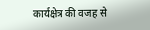कार्यक्षेत्र की वजह से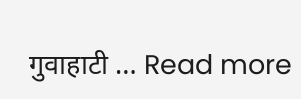गुवाहाटी … Read more